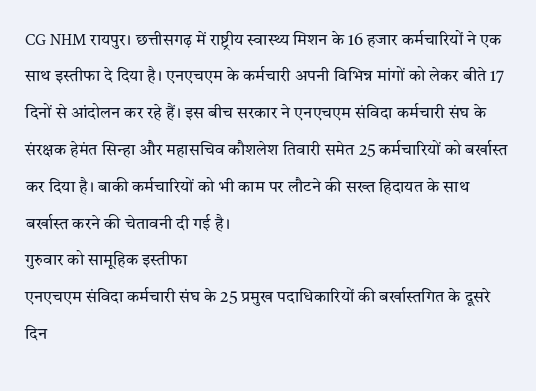CG NHM रायपुर। छत्तीसगढ़ में राष्ट्रीय स्वास्थ्य मिशन के 16 हजार कर्मचारियों ने एक साथ इस्तीफा दे दिया है। एनएचएम के कर्मचारी अपनी विभिन्न मांगों को लेकर बीते 17 दिनों से आंदोलन कर रहे हैं। इस बीच सरकार ने एनएचएम संविदा कर्मचारी संघ के संरक्षक हेमंत सिन्हा और महासचिव कौशलेश तिवारी समेत 25 कर्मचारियों को बर्खास्त कर दिया है। बाकी कर्मचारियों को भी काम पर लौटने की सख्त हिदायत के साथ बर्खास्त करने की चेतावनी दी गई है।
गुरुवार को सामूहिक इस्तीफा
एनएचएम संविदा कर्मचारी संघ के 25 प्रमुख पदाधिकारियों की बर्खास्तगित के दूसरे दिन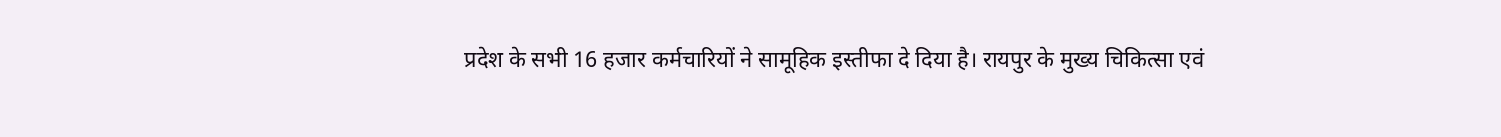प्रदेश के सभी 16 हजार कर्मचारियों ने सामूहिक इस्तीफा दे दिया है। रायपुर के मुख्य चिकित्सा एवं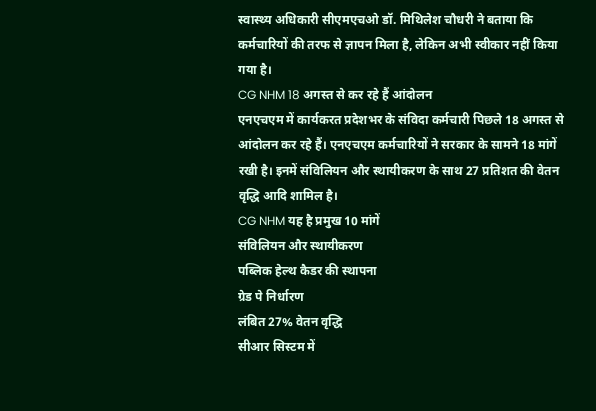स्वास्थ्य अधिकारी सीएमएचओ डॉ. मिथिलेश चौधरी ने बताया कि कर्मचारियों की तरफ से ज्ञापन मिला है, लेकिन अभी स्वीकार नहीं किया गया है।
CG NHM 18 अगस्त से कर रहे हैं आंदोलन
एनएचएम में कार्यकरत प्रदेशभर के संविदा कर्मचारी पिछले 18 अगस्त से आंदोलन कर रहे हैं। एनएचएम कर्मचारियों ने सरकार के सामने 18 मांगें रखी है। इनमें संविलियन और स्थायीकरण के साथ 27 प्रतिशत की वेतन वृद्धि आदि शामिल है।
CG NHM यह है प्रमुख 10 मांगें
संविलियन और स्थायीकरण
पब्लिक हेल्थ कैडर की स्थापना
ग्रेड पे निर्धारण
लंबित 27% वेतन वृद्धि
सीआर सिस्टम में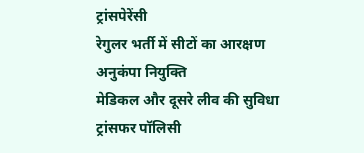ट्रांसपेरेंसी
रेगुलर भर्ती में सीटों का आरक्षण
अनुकंपा नियुक्ति
मेडिकल और दूसरे लीव की सुविधा
ट्रांसफर पॉलिसी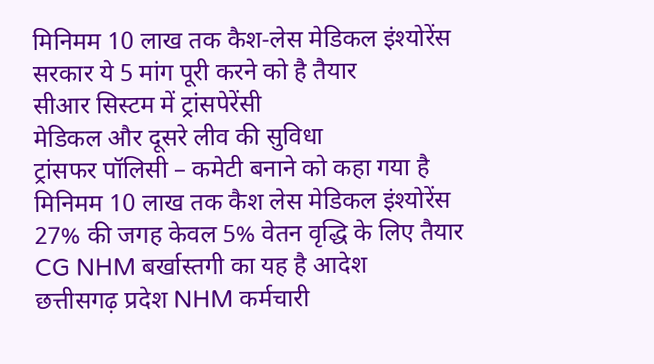मिनिमम 10 लाख तक कैश-लेस मेडिकल इंश्योरेंस
सरकार ये 5 मांग पूरी करने को है तैयार
सीआर सिस्टम में ट्रांसपेरेंसी
मेडिकल और दूसरे लीव की सुविधा
ट्रांसफर पॉलिसी – कमेटी बनाने को कहा गया है
मिनिमम 10 लाख तक कैश लेस मेडिकल इंश्योरेंस
27% की जगह केवल 5% वेतन वृद्धि के लिए तैयार
CG NHM बर्खास्तगी का यह है आदेश
छत्तीसगढ़ प्रदेश NHM कर्मचारी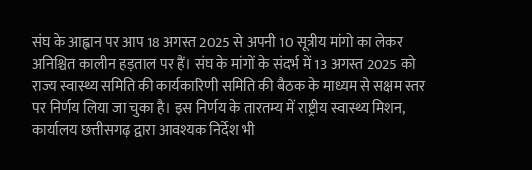संघ के आह्वान पर आप 18 अगस्त 2025 से अपनी 10 सूत्रीय मांगो का लेकर अनिश्चित कालीन हड़ताल पर हैं। संघ के मांगों के संदर्भ में 13 अगस्त 2025 को राज्य स्वास्थ्य समिति की कार्यकारिणी समिति की बैठक के माध्यम से सक्षम स्तर पर निर्णय लिया जा चुका है। इस निर्णय के तारतम्य में राष्ट्रीय स्वास्थ्य मिशन, कार्यालय छत्तीसगढ़ द्वारा आवश्यक निर्देश भी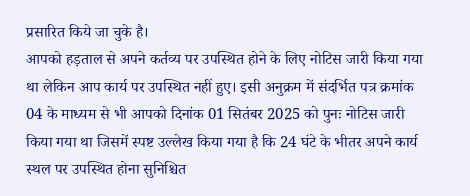प्रसारित किये जा चुके है।
आपको हड़ताल से अपने कर्तव्य पर उपस्थित होने के लिए नोटिस जारी किया गया था लेकिन आप कार्य पर उपस्थित नहीं हुए। इसी अनुक्रम में संदर्भित पत्र क्रमांक 04 के माध्यम से भी आपको दिनांक 01 सितंबर 2025 को पुनः नोटिस जारी किया गया था जिसमें स्पष्ट उल्लेख किया गया है कि 24 घंटे के भीतर अपने कार्य स्थल पर उपस्थित होना सुनिश्चित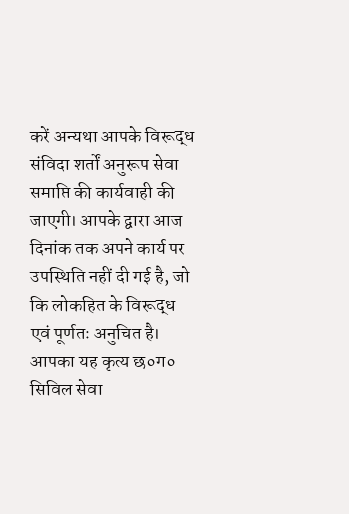करें अन्यथा आपके विरूद्ध संविदा शर्तों अनुरूप सेवा समाप्ति की कार्यवाही की जाएगी। आपके द्वारा आज दिनांक तक अपने कार्य पर उपस्थिति नहीं दी गई है, जो कि लोकहित के विरूद्ध एवं पूर्णतः अनुचित है। आपका यह कृत्य छ०ग० सिविल सेवा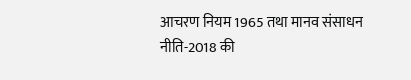आचरण नियम 1965 तथा मानव संसाधन नीति-2018 की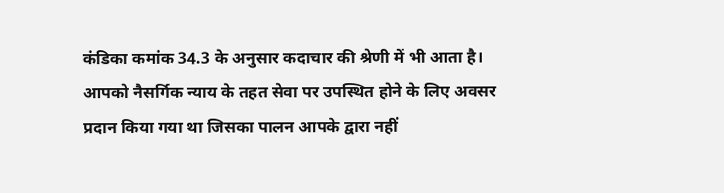कंडिका कमांक 34.3 के अनुसार कदाचार की श्रेणी में भी आता है।
आपको नैसर्गिक न्याय के तहत सेवा पर उपस्थित होने के लिए अवसर प्रदान किया गया था जिसका पालन आपके द्वारा नहीं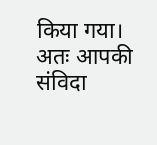किया गया। अतः आपकी संविदा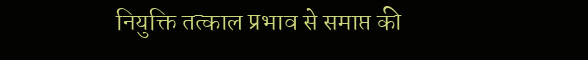नियुक्ति तत्काल प्रभाव से समाप्त की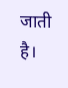जाती है।